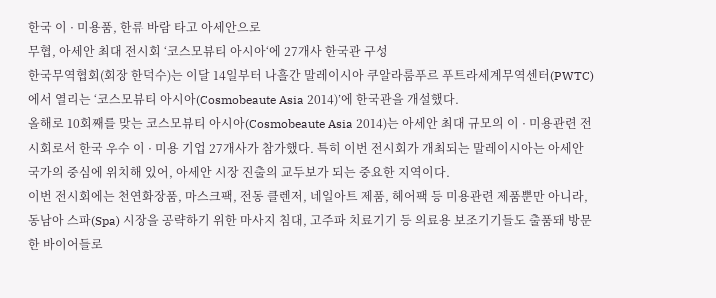한국 이 · 미용품, 한류 바람 타고 아세안으로
무협, 아세안 최대 전시회 ‘코스모뷰티 아시아‘에 27개사 한국관 구성
한국무역협회(회장 한덕수)는 이달 14일부터 나흘간 말레이시아 쿠알라룸푸르 푸트라세계무역센터(PWTC)에서 열리는 ‘코스모뷰티 아시아(Cosmobeaute Asia 2014)’에 한국관을 개설했다.
올해로 10회째를 맞는 코스모뷰티 아시아(Cosmobeaute Asia 2014)는 아세안 최대 규모의 이 · 미용관련 전시회로서 한국 우수 이 · 미용 기업 27개사가 참가했다. 특히 이번 전시회가 개최되는 말레이시아는 아세안 국가의 중심에 위치해 있어, 아세안 시장 진출의 교두보가 되는 중요한 지역이다.
이번 전시회에는 천연화장품, 마스크팩, 전동 클렌저, 네일아트 제품, 헤어팩 등 미용관련 제품뿐만 아니라, 동남아 스파(Spa) 시장을 공략하기 위한 마사지 침대, 고주파 치료기기 등 의료용 보조기기들도 출품돼 방문한 바이어들로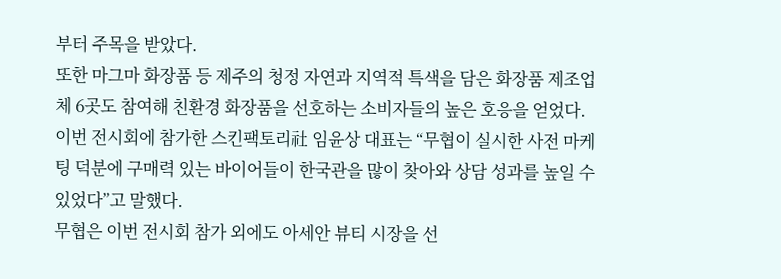부터 주목을 받았다.
또한 마그마 화장품 등 제주의 청정 자연과 지역적 특색을 담은 화장품 제조업체 6곳도 참여해 친환경 화장품을 선호하는 소비자들의 높은 호응을 얻었다.
이번 전시회에 참가한 스킨팩토리社 임윤상 대표는 “무협이 실시한 사전 마케팅 덕분에 구매력 있는 바이어들이 한국관을 많이 찾아와 상담 성과를 높일 수 있었다”고 말했다.
무협은 이번 전시회 참가 외에도 아세안 뷰티 시장을 선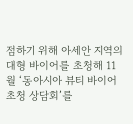점하기 위해 아세안 지역의 대형 바이어를 초청해 11월 ‘동아시아 뷰티 바이어 초청 상담회’를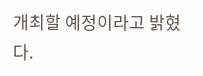개최할 예정이라고 밝혔다.